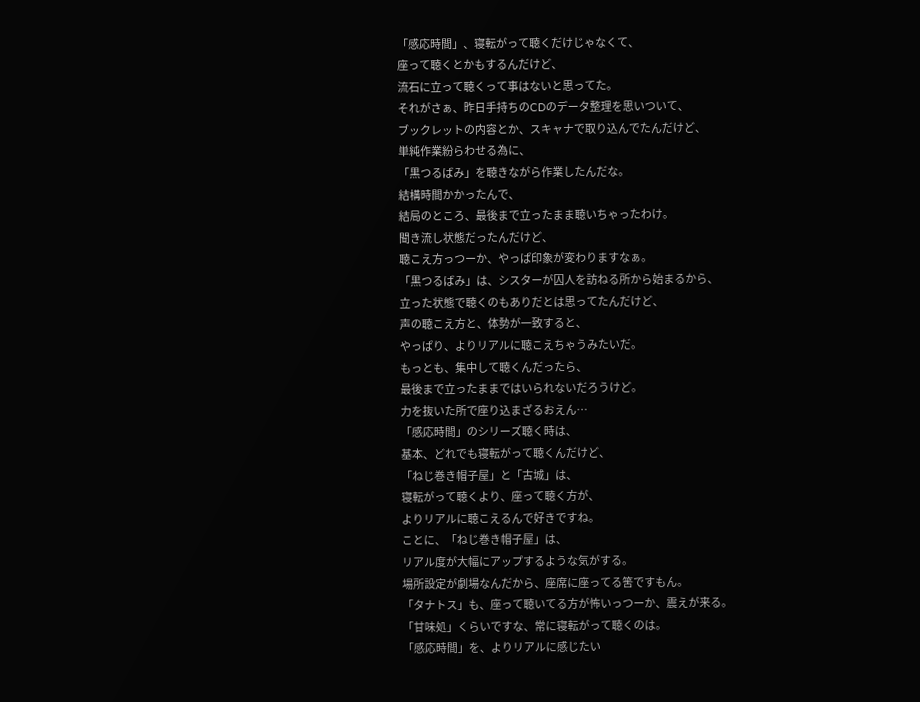「感応時間」、寝転がって聴くだけじゃなくて、
座って聴くとかもするんだけど、
流石に立って聴くって事はないと思ってた。
それがさぁ、昨日手持ちのCDのデータ整理を思いついて、
ブックレットの内容とか、スキャナで取り込んでたんだけど、
単純作業紛らわせる為に、
「黒つるばみ」を聴きながら作業したんだな。
結構時間かかったんで、
結局のところ、最後まで立ったまま聴いちゃったわけ。
聞き流し状態だったんだけど、
聴こえ方っつーか、やっぱ印象が変わりますなぁ。
「黒つるばみ」は、シスターが囚人を訪ねる所から始まるから、
立った状態で聴くのもありだとは思ってたんだけど、
声の聴こえ方と、体勢が一致すると、
やっぱり、よりリアルに聴こえちゃうみたいだ。
もっとも、集中して聴くんだったら、
最後まで立ったままではいられないだろうけど。
力を抜いた所で座り込まざるおえん…
「感応時間」のシリーズ聴く時は、
基本、どれでも寝転がって聴くんだけど、
「ねじ巻き帽子屋」と「古城」は、
寝転がって聴くより、座って聴く方が、
よりリアルに聴こえるんで好きですね。
ことに、「ねじ巻き帽子屋」は、
リアル度が大幅にアップするような気がする。
場所設定が劇場なんだから、座席に座ってる筈ですもん。
「タナトス」も、座って聴いてる方が怖いっつーか、震えが来る。
「甘味処」くらいですな、常に寝転がって聴くのは。
「感応時間」を、よりリアルに感じたい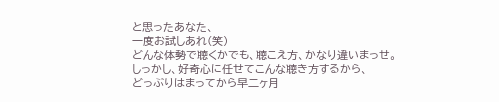と思ったあなた、
一度お試しあれ(笑)
どんな体勢で聴くかでも、聴こえ方、かなり違いまっせ。
しっかし、好奇心に任せてこんな聴き方するから、
どっぶりはまってから早二ヶ月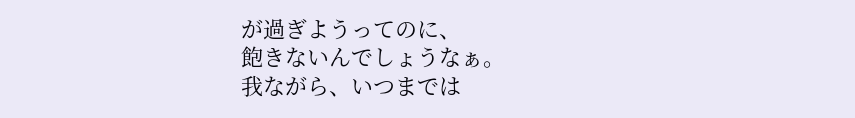が過ぎようってのに、
飽きないんでしょうなぁ。
我ながら、いつまでは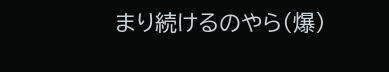まり続けるのやら(爆)